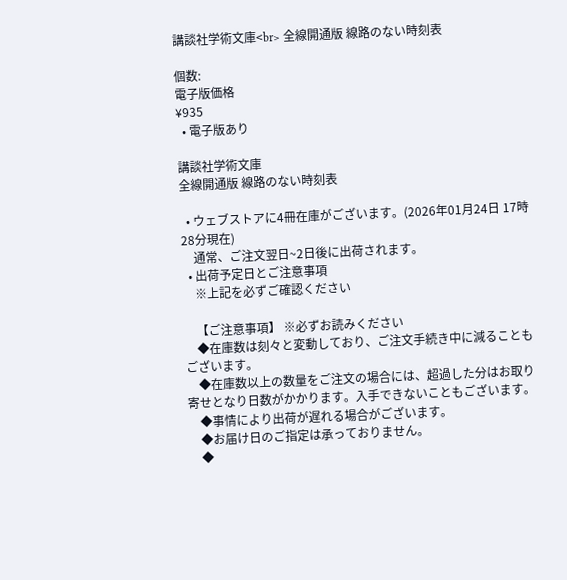講談社学術文庫<br> 全線開通版 線路のない時刻表

個数:
電子版価格
¥935
  • 電子版あり

講談社学術文庫
全線開通版 線路のない時刻表

  • ウェブストアに4冊在庫がございます。(2026年01月24日 17時28分現在)
    通常、ご注文翌日~2日後に出荷されます。
  • 出荷予定日とご注意事項
    ※上記を必ずご確認ください

    【ご注意事項】 ※必ずお読みください
    ◆在庫数は刻々と変動しており、ご注文手続き中に減ることもございます。
    ◆在庫数以上の数量をご注文の場合には、超過した分はお取り寄せとなり日数がかかります。入手できないこともございます。
    ◆事情により出荷が遅れる場合がございます。
    ◆お届け日のご指定は承っておりません。
    ◆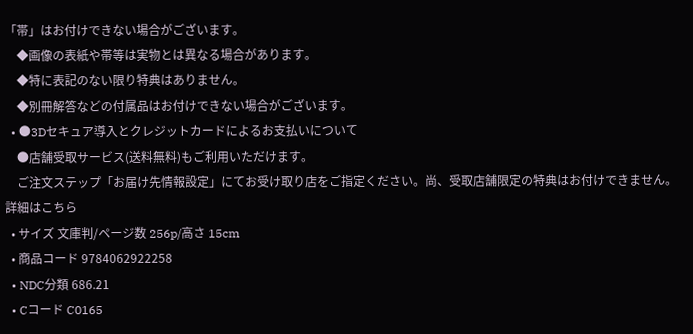「帯」はお付けできない場合がございます。
    ◆画像の表紙や帯等は実物とは異なる場合があります。
    ◆特に表記のない限り特典はありません。
    ◆別冊解答などの付属品はお付けできない場合がございます。
  • ●3Dセキュア導入とクレジットカードによるお支払いについて
    ●店舗受取サービス(送料無料)もご利用いただけます。
    ご注文ステップ「お届け先情報設定」にてお受け取り店をご指定ください。尚、受取店舗限定の特典はお付けできません。詳細はこちら
  • サイズ 文庫判/ページ数 256p/高さ 15cm
  • 商品コード 9784062922258
  • NDC分類 686.21
  • Cコード C0165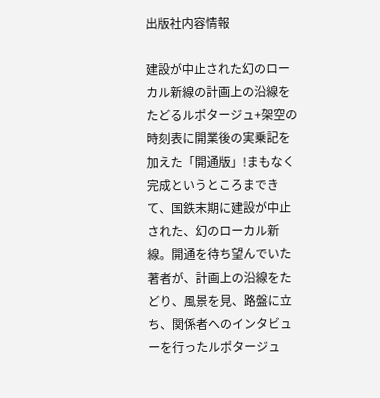出版社内容情報

建設が中止された幻のローカル新線の計画上の沿線をたどるルポタージュ+架空の時刻表に開業後の実乗記を加えた「開通版」!まもなく完成というところまできて、国鉄末期に建設が中止された、幻のローカル新線。開通を待ち望んでいた著者が、計画上の沿線をたどり、風景を見、路盤に立ち、関係者へのインタビューを行ったルポタージュ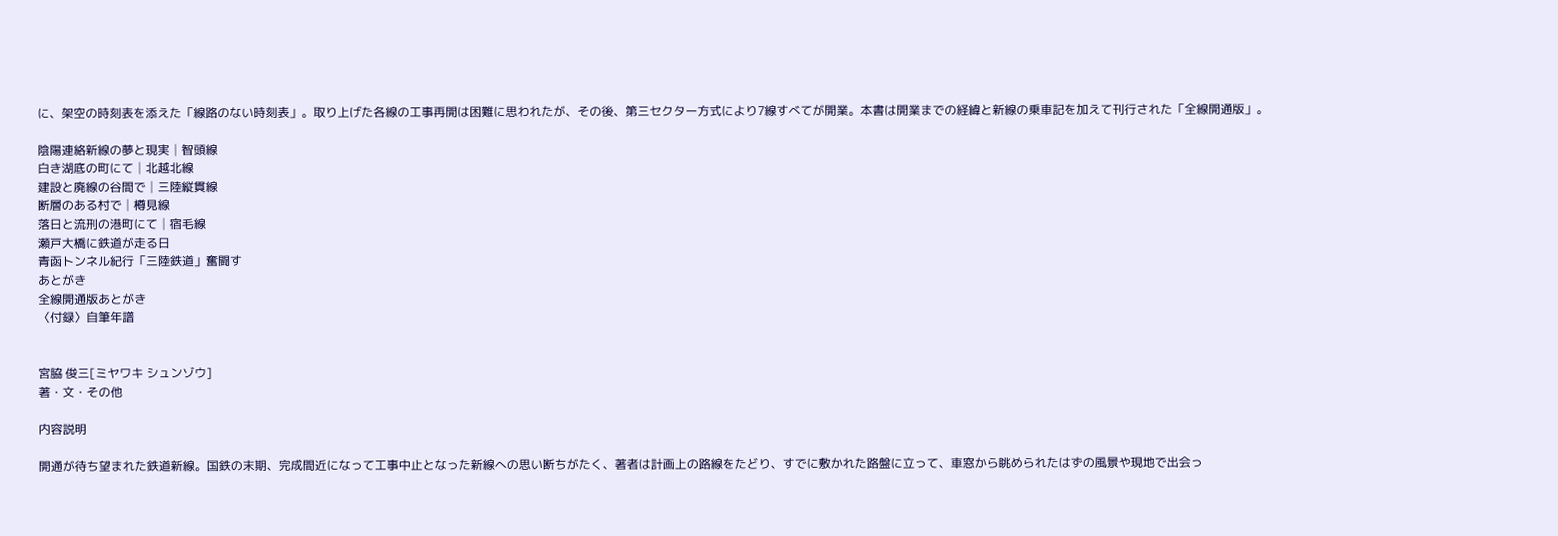に、架空の時刻表を添えた「線路のない時刻表」。取り上げた各線の工事再開は困難に思われたが、その後、第三セクター方式により7線すべてが開業。本書は開業までの経緯と新線の乗車記を加えて刊行された「全線開通版」。

陰陽連絡新線の夢と現実│智頭線
白き湖底の町にて│北越北線
建設と廃線の谷間で│三陸縦貫線
断層のある村で│樽見線
落日と流刑の港町にて│宿毛線
瀬戸大橋に鉄道が走る日
青函トンネル紀行「三陸鉄道」奮闘す
あとがき
全線開通版あとがき
〈付録〉自筆年譜


宮脇 俊三[ミヤワキ シュンゾウ]
著・文・その他

内容説明

開通が待ち望まれた鉄道新線。国鉄の末期、完成間近になって工事中止となった新線への思い断ちがたく、著者は計画上の路線をたどり、すでに敷かれた路盤に立って、車窓から眺められたはずの風景や現地で出会っ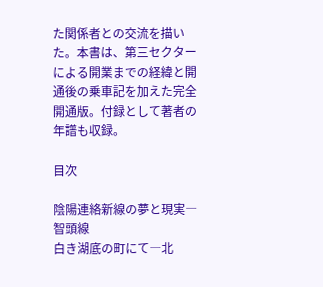た関係者との交流を描いた。本書は、第三セクターによる開業までの経緯と開通後の乗車記を加えた完全開通版。付録として著者の年譜も収録。

目次

陰陽連絡新線の夢と現実―智頭線
白き湖底の町にて―北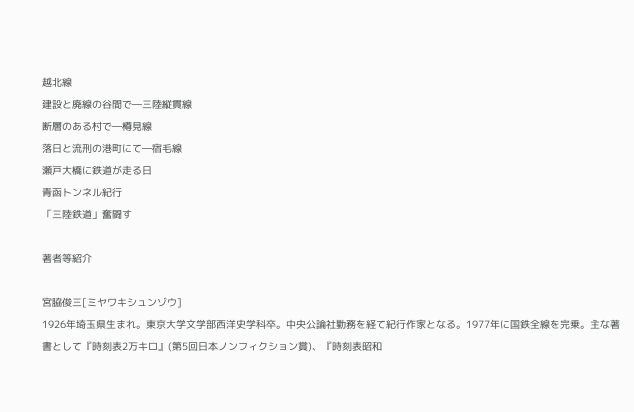越北線
建設と廃線の谷間で―三陸縦貫線
断層のある村で―樽見線
落日と流刑の港町にて―宿毛線
瀬戸大橋に鉄道が走る日
青函トンネル紀行
「三陸鉄道」奮闘す

著者等紹介

宮脇俊三[ミヤワキシュンゾウ]
1926年埼玉県生まれ。東京大学文学部西洋史学科卒。中央公論社勤務を経て紀行作家となる。1977年に国鉄全線を完乗。主な著書として『時刻表2万キロ』(第5回日本ノンフィクション賞)、『時刻表昭和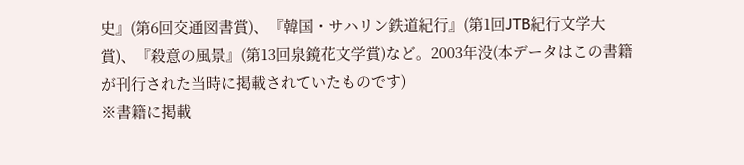史』(第6回交通図書賞)、『韓国・サハリン鉄道紀行』(第1回JTB紀行文学大賞)、『殺意の風景』(第13回泉鏡花文学賞)など。2003年没(本データはこの書籍が刊行された当時に掲載されていたものです)
※書籍に掲載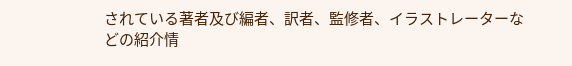されている著者及び編者、訳者、監修者、イラストレーターなどの紹介情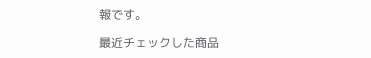報です。

最近チェックした商品